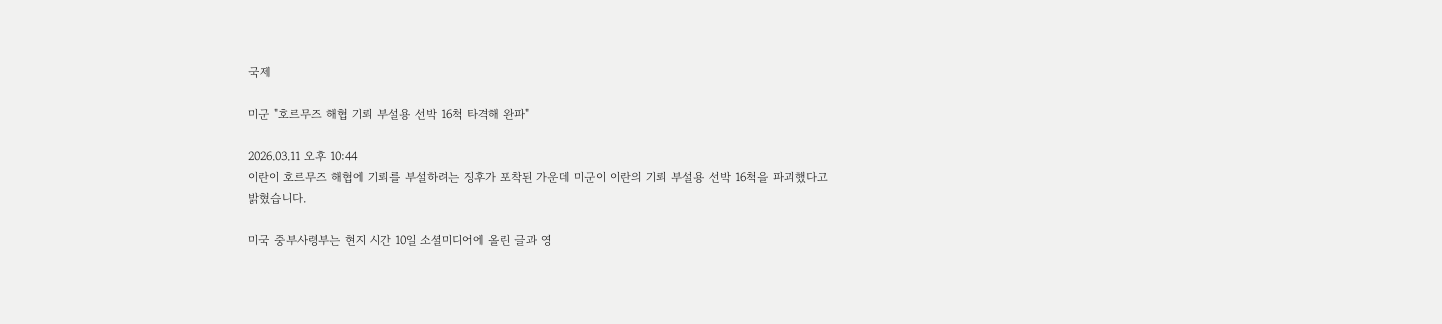국제

미군 "호르무즈 해협 기뢰 부설용 선박 16척 타격해 완파"

2026.03.11 오후 10:44
이란이 호르무즈 해협에 기뢰를 부설하려는 징후가 포착된 가운데 미군이 이란의 기뢰 부설용 선박 16척을 파괴했다고 밝혔습니다.

미국 중부사령부는 현지 시간 10일 소셜미디어에 올린 글과 영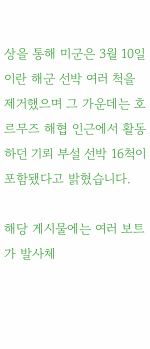상을 통해 미군은 3월 10일 이란 해군 선박 여러 척을 제거했으며 그 가운데는 호르무즈 해협 인근에서 활동하던 기뢰 부설 선박 16척이 포함됐다고 밝혔습니다.

해당 게시물에는 여러 보트가 발사체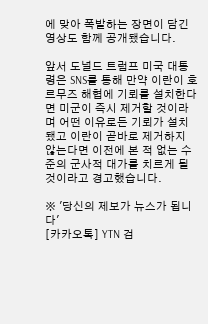에 맞아 폭발하는 장면이 담긴 영상도 함께 공개됐습니다.

앞서 도널드 트럼프 미국 대통령은 SNS를 통해 만약 이란이 호르무즈 해협에 기뢰를 설치한다면 미군이 즉시 제거할 것이라며 어떤 이유로든 기뢰가 설치됐고 이란이 곧바로 제거하지 않는다면 이전에 본 적 없는 수준의 군사적 대가를 치르게 될 것이라고 경고했습니다.

※ '당신의 제보가 뉴스가 됩니다'
[카카오톡] YTN 검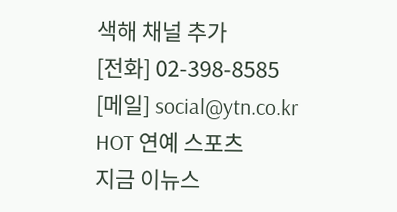색해 채널 추가
[전화] 02-398-8585
[메일] social@ytn.co.kr
HOT 연예 스포츠
지금 이뉴스